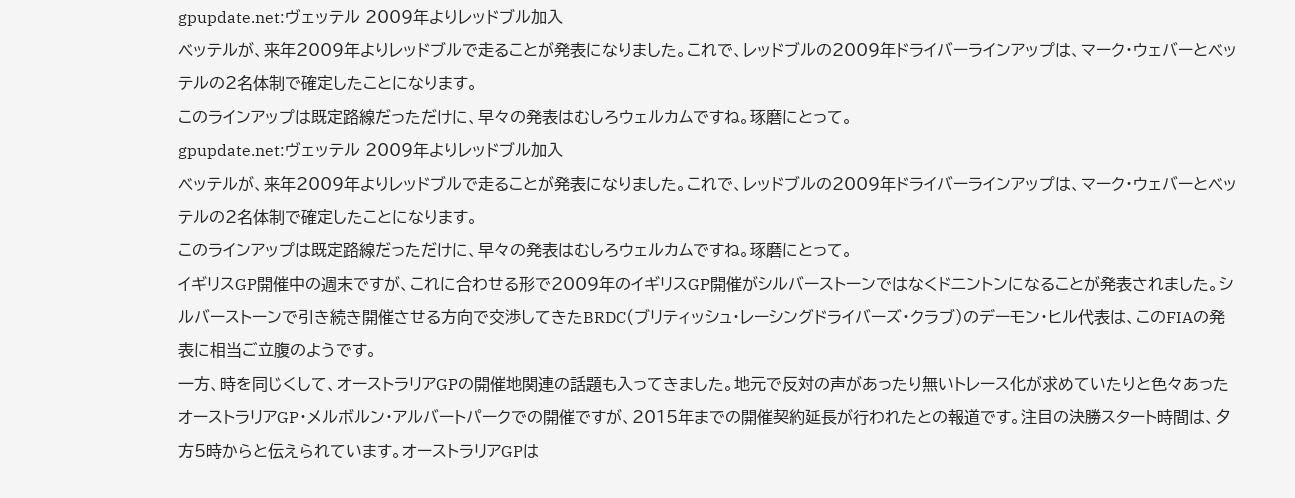gpupdate.net:ヴェッテル 2009年よりレッドブル加入
ベッテルが、来年2009年よりレッドブルで走ることが発表になりました。これで、レッドブルの2009年ドライバーラインアップは、マーク・ウェバーとベッテルの2名体制で確定したことになります。
このラインアップは既定路線だっただけに、早々の発表はむしろウェルカムですね。琢磨にとって。
gpupdate.net:ヴェッテル 2009年よりレッドブル加入
ベッテルが、来年2009年よりレッドブルで走ることが発表になりました。これで、レッドブルの2009年ドライバーラインアップは、マーク・ウェバーとベッテルの2名体制で確定したことになります。
このラインアップは既定路線だっただけに、早々の発表はむしろウェルカムですね。琢磨にとって。
イギリスGP開催中の週末ですが、これに合わせる形で2009年のイギリスGP開催がシルバーストーンではなくドニントンになることが発表されました。シルバーストーンで引き続き開催させる方向で交渉してきたBRDC(ブリティッシュ・レーシングドライバーズ・クラブ)のデーモン・ヒル代表は、このFIAの発表に相当ご立腹のようです。
一方、時を同じくして、オーストラリアGPの開催地関連の話題も入ってきました。地元で反対の声があったり無いトレース化が求めていたりと色々あったオーストラリアGP・メルボルン・アルバートパークでの開催ですが、2015年までの開催契約延長が行われたとの報道です。注目の決勝スタート時間は、夕方5時からと伝えられています。オーストラリアGPは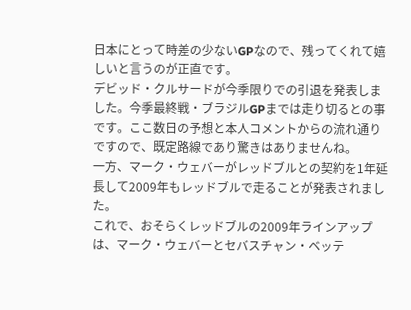日本にとって時差の少ないGPなので、残ってくれて嬉しいと言うのが正直です。
デビッド・クルサードが今季限りでの引退を発表しました。今季最終戦・ブラジルGPまでは走り切るとの事です。ここ数日の予想と本人コメントからの流れ通りですので、既定路線であり驚きはありませんね。
一方、マーク・ウェバーがレッドブルとの契約を1年延長して2009年もレッドブルで走ることが発表されました。
これで、おそらくレッドブルの2009年ラインアップは、マーク・ウェバーとセバスチャン・ベッテ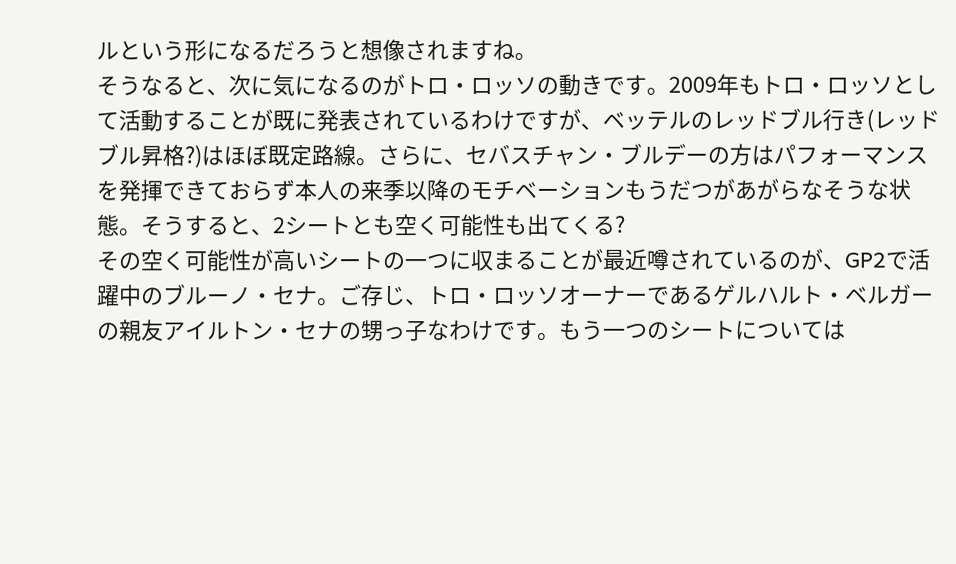ルという形になるだろうと想像されますね。
そうなると、次に気になるのがトロ・ロッソの動きです。2009年もトロ・ロッソとして活動することが既に発表されているわけですが、ベッテルのレッドブル行き(レッドブル昇格?)はほぼ既定路線。さらに、セバスチャン・ブルデーの方はパフォーマンスを発揮できておらず本人の来季以降のモチベーションもうだつがあがらなそうな状態。そうすると、2シートとも空く可能性も出てくる?
その空く可能性が高いシートの一つに収まることが最近噂されているのが、GP2で活躍中のブルーノ・セナ。ご存じ、トロ・ロッソオーナーであるゲルハルト・ベルガーの親友アイルトン・セナの甥っ子なわけです。もう一つのシートについては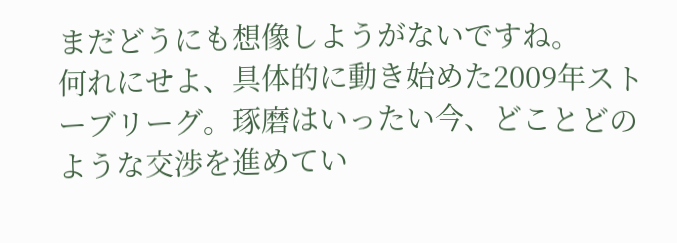まだどうにも想像しようがないですね。
何れにせよ、具体的に動き始めた2009年ストーブリーグ。琢磨はいったい今、どことどのような交渉を進めてい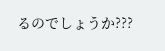るのでしょうか???